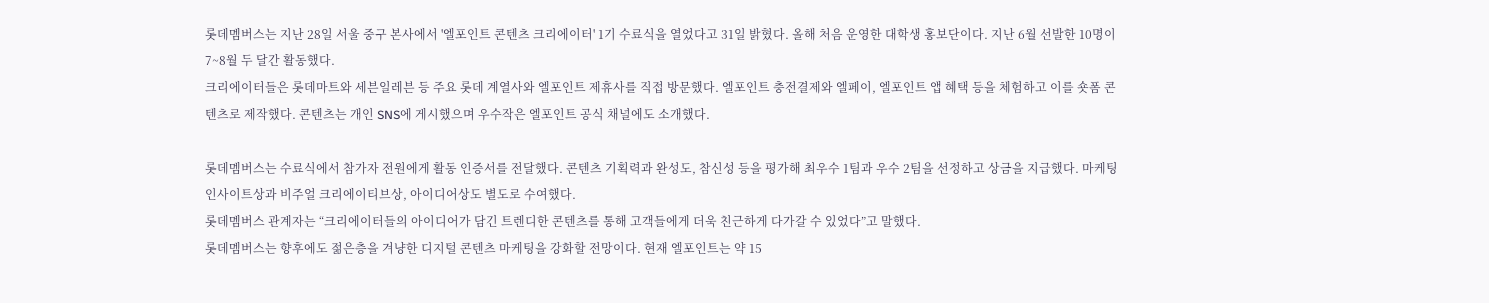롯데멤버스는 지난 28일 서울 중구 본사에서 '엘포인트 콘텐츠 크리에이터' 1기 수료식을 열었다고 31일 밝혔다. 올해 처음 운영한 대학생 홍보단이다. 지난 6월 선발한 10명이 7~8월 두 달간 활동했다.
크리에이터들은 롯데마트와 세븐일레븐 등 주요 롯데 계열사와 엘포인트 제휴사를 직접 방문했다. 엘포인트 충전결제와 엘페이, 엘포인트 앱 혜택 등을 체험하고 이를 숏폼 콘텐츠로 제작했다. 콘텐츠는 개인 SNS에 게시했으며 우수작은 엘포인트 공식 채널에도 소개했다.

롯데멤버스는 수료식에서 참가자 전원에게 활동 인증서를 전달했다. 콘텐츠 기획력과 완성도, 참신성 등을 평가해 최우수 1팀과 우수 2팀을 선정하고 상금을 지급했다. 마케팅 인사이트상과 비주얼 크리에이티브상, 아이디어상도 별도로 수여했다.
롯데멤버스 관계자는 “크리에이터들의 아이디어가 담긴 트렌디한 콘텐츠를 통해 고객들에게 더욱 친근하게 다가갈 수 있었다”고 말했다.
롯데멤버스는 향후에도 젊은층을 겨냥한 디지털 콘텐츠 마케팅을 강화할 전망이다. 현재 엘포인트는 약 15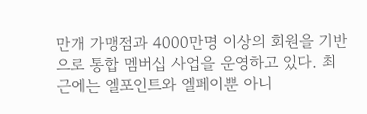만개 가맹점과 4000만명 이상의 회원을 기반으로 통합 멤버십 사업을 운영하고 있다. 최근에는 엘포인트와 엘페이뿐 아니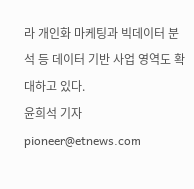라 개인화 마케팅과 빅데이터 분석 등 데이터 기반 사업 영역도 확대하고 있다.
윤희석 기자 pioneer@etnews.com